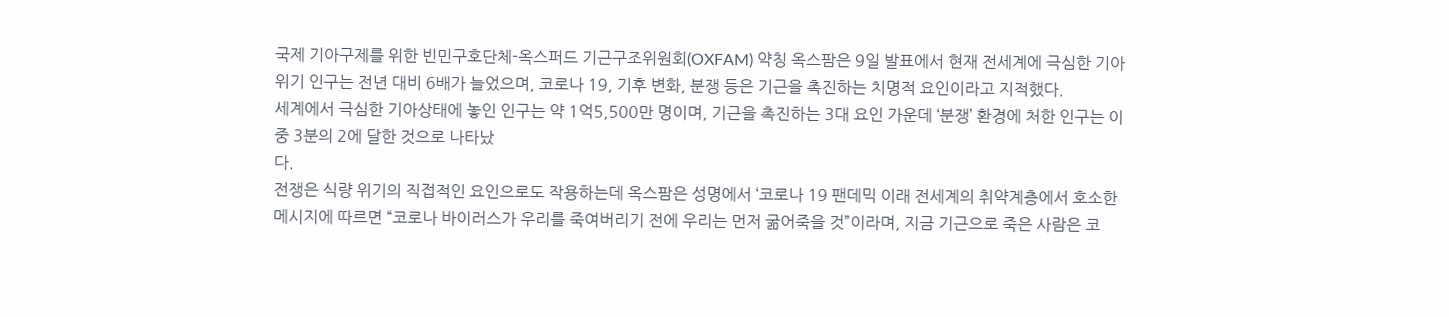국제 기아구제를 위한 빈민구호단체-옥스퍼드 기근구조위원회(OXFAM) 약칭 옥스팜은 9일 발표에서 현재 전세계에 극심한 기아 위기 인구는 전년 대비 6배가 늘었으며, 코로나 19, 기후 변화, 분쟁 등은 기근을 촉진하는 치명적 요인이라고 지적했다.
세계에서 극심한 기아상태에 놓인 인구는 약 1억5,500만 명이며, 기근을 촉진하는 3대 요인 가운데 ‘분쟁’ 환경에 처한 인구는 이중 3분의 2에 달한 것으로 나타났
다.
전쟁은 식량 위기의 직접적인 요인으로도 작용하는데 옥스팜은 성명에서 ‘코로나 19 팬데믹 이래 전세계의 취약계층에서 호소한 메시지에 따르면 “코로나 바이러스가 우리를 죽여버리기 전에 우리는 먼저 굶어죽을 것”이라며, 지금 기근으로 죽은 사람은 코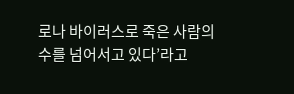로나 바이러스로 죽은 사람의 수를 넘어서고 있다’라고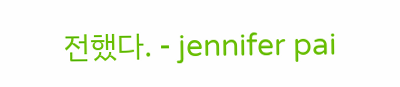전했다. - jennifer pai